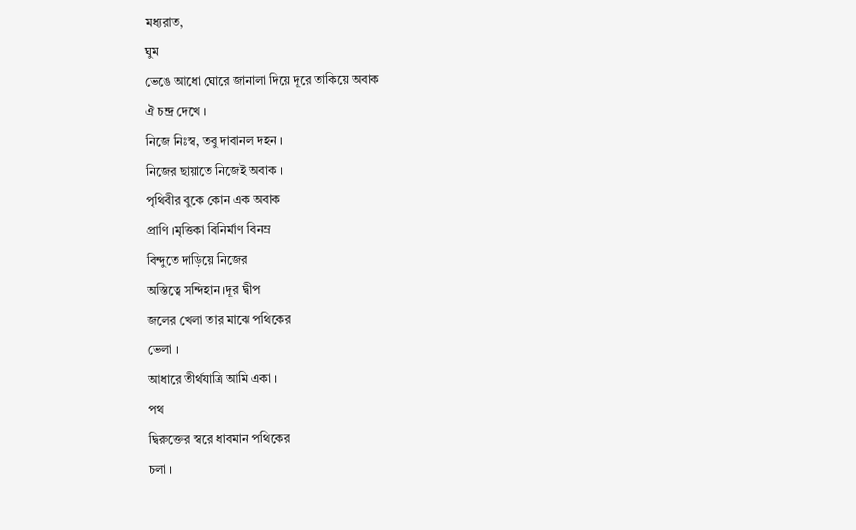মধ্যরাত,
ঘুম
ভেঙে আধো ঘোরে জানালা দিয়ে দূরে তাকিয়ে অবাক
ঐ চন্দ্র দেখে ।
নিজে নিঃস্ব, তবু দাবানল দহন ।
নিজের ছায়াতে নিজেই অবাক ।
পৃথিবীর বুকে কোন এক অবাক
প্রাণি ।মৃত্তিকা বিনির্মাণ বিনম্র
বিন্দুতে দাড়িয়ে নিজের
অস্তিত্বে সন্দিহান ।দূর দ্বীপ
জলের খেলা তার মাঝে পথিকের
ভেলা ।
আধারে তীর্থযাত্রি আমি একা ।
পথ
দ্বিরুক্তের স্বরে ধাবমান পথিকের
চলা ।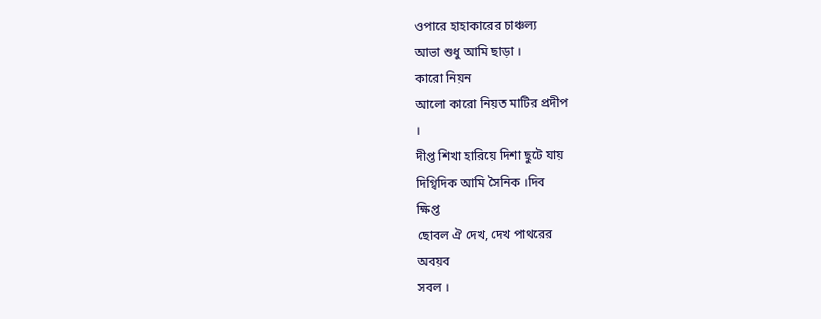ওপারে হাহাকারের চাঞ্চল্য
আভা শুধু আমি ছাড়া ।
কারো নিয়ন
আলো কারো নিয়ত মাটির প্রদীপ
।
দীপ্ত শিখা হারিয়ে দিশা ছুটে যায়
দিগ্বিদিক আমি সৈনিক ।দিব
ক্ষিপ্ত
ছোবল ঐ দেখ, দেখ পাথরের
অবয়ব
সবল ।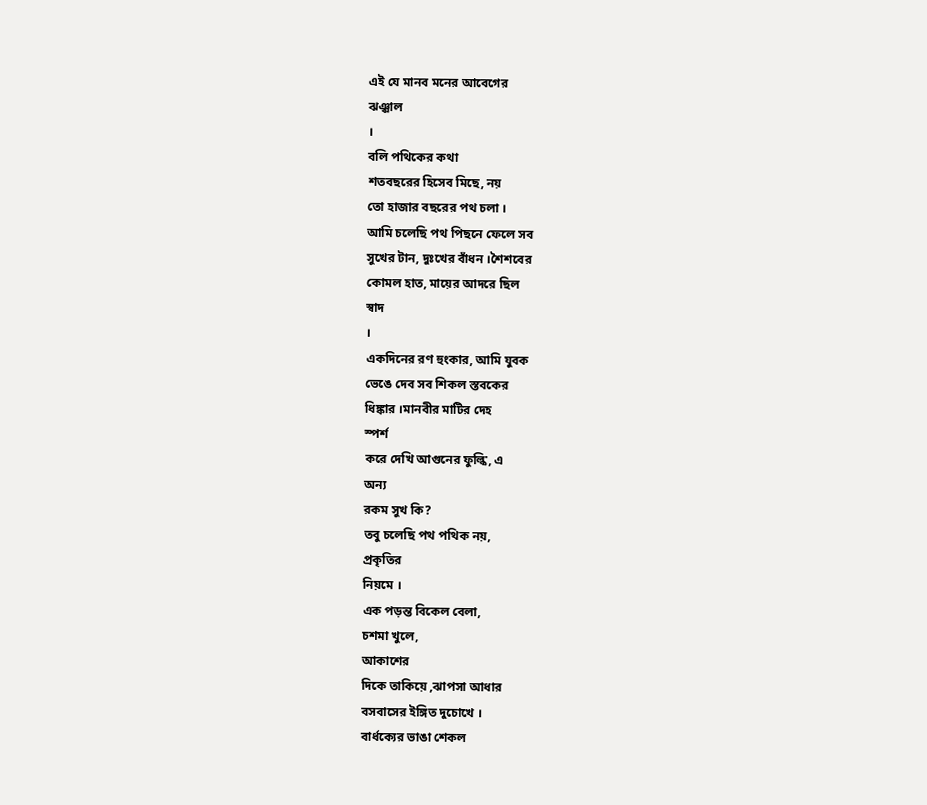এই যে মানব মনের আবেগের
ঝঞ্ঝাল
।
বলি পথিকের কথা
শতবছরের হিসেব মিছে, নয়
তো হাজার বছরের পথ চলা ।
আমি চলেছি পথ পিছনে ফেলে সব
সুখের টান, দুঃখের বাঁধন ।শৈশবের
কোমল হাত, মায়ের আদরে ছিল
স্বাদ
।
একদিনের রণ হুংকার, আমি যুবক
ভেঙে দেব সব শিকল স্তবকের
ধিঙ্কার ।মানবীর মাটির দেহ
স্পর্শ
করে দেখি আগুনের ফুল্কি, এ
অন্য
রকম সুখ কি?
তবু চলেছি পথ পথিক নয়,
প্রকৃতির
নিয়মে ।
এক পড়ন্ত বিকেল বেলা,
চশমা খুলে,
আকাশের
দিকে তাকিয়ে ,ঝাপসা আধার
বসবাসের ইঙ্গিত দুচোখে ।
বার্ধক্যের ভাঙা শেকল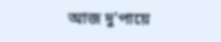আজ দু'পায়ে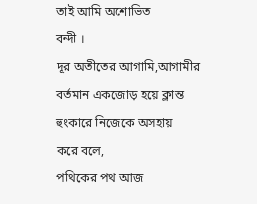তাই আমি অশোভিত
বন্দী ।
দূর অতীতের আগামি,আগামীর
বর্তমান একজোড় হয়ে ক্লান্ত
হুংকারে নিজেকে অসহায়
করে বলে,
পথিকের পথ আজ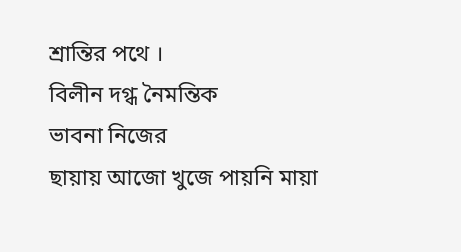শ্রান্তির পথে ।
বিলীন দগ্ধ নৈমন্তিক
ভাবনা নিজের
ছায়ায় আজো খুজে পায়নি মায়া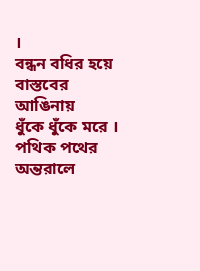।
বন্ধন বধির হয়ে বাস্তবের
আঙিনায়
ধুঁকে ধুঁকে মরে ।
পথিক পথের
অন্তরালে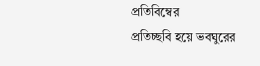প্রতিবিম্বের
প্রতিচ্ছবি হয়ে ভবঘুরের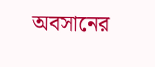অবসানের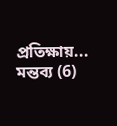প্রতিক্ষায়...
মন্তব্য (6)